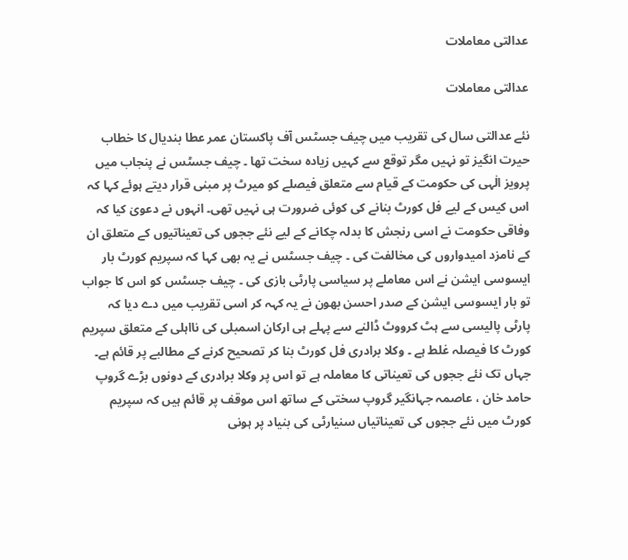عدالتی معاملات

عدالتی معاملات

نئے عدالتی سال کی تقریب میں چیف جسٹس آف پاکستان عمر عطا بندیال کا خطاب حیرت انگیز تو نہیں مگر توقع سے کہیں زیادہ سخت تھا ۔ چیف جسٹس نے پنجاب میں پرویز الٰہی کی حکومت کے قیام سے متعلق فیصلے کو میرٹ پر مبنی قرار دیتے ہوئے کہا کہ اس کیس کے لیے فل کورٹ بنانے کی کوئی ضرورت ہی نہیں تھی۔ انہوں نے دعویٰ کیا کہ وفاقی حکومت نے اسی رنجش کا بدلہ چکانے کے لیے نئے ججوں کی تعیناتیوں کے متعلق ان کے نامزد امیدواروں کی مخالفت کی ۔ چیف جسٹس نے یہ بھی کہا کہ سپریم کورٹ بار ایسوسی ایشن نے اس معاملے پر سیاسی پارٹی بازی کی ۔ چیف جسٹس کو اس کا جواب تو بار ایسوسی ایشن کے صدر احسن بھون نے یہ کہہ کر اسی تقریب میں دے دیا کہ پارٹی پالیسی سے ہٹ کرووٹ ڈالنے سے پہلے ہی ارکان اسمبلی کی نااہلی کے متعلق سپریم کورٹ کا فیصلہ غلط ہے ۔ وکلا برادری فل کورٹ بنا کر تصحیح کرنے کے مطالبے پر قائم ہے۔ جہاں تک نئے ججوں کی تعیناتی کا معاملہ ہے تو اس پر وکلا برادری کے دونوں بڑے گروپ حامد خان ، عاصمہ جہانگیر گروپ سختی کے ساتھ اس موقف پر قائم ہیں کہ سپریم کورٹ میں نئے ججوں کی تعیناتیاں سنیارٹی کی بنیاد پر ہونی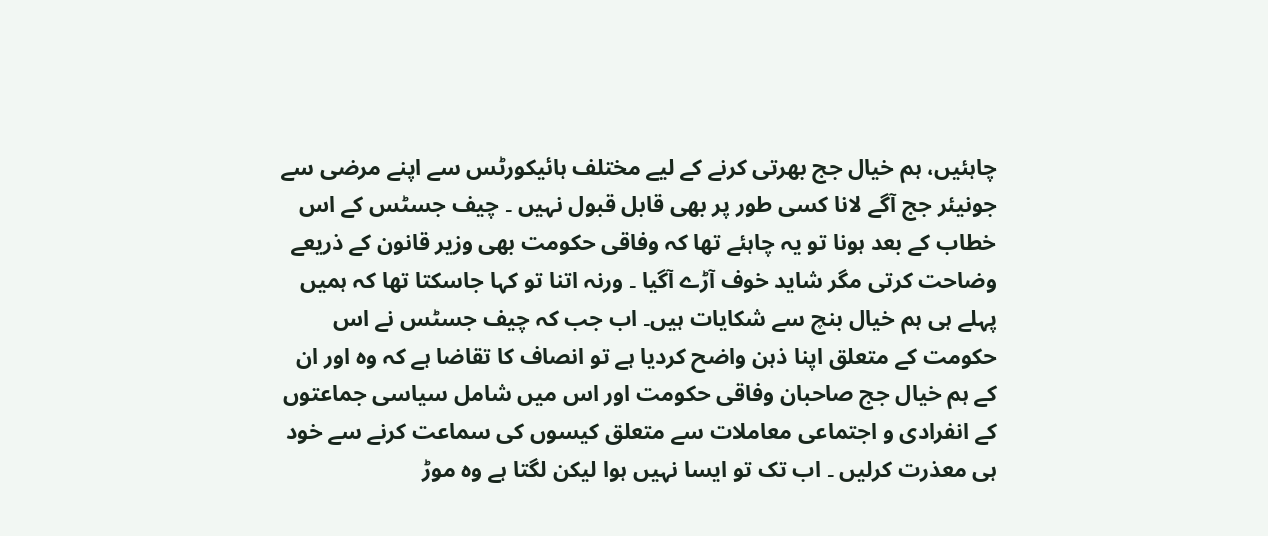چاہئیں، ہم خیال جج بھرتی کرنے کے لیے مختلف ہائیکورٹس سے اپنے مرضی سے جونیئر جج آگے لانا کسی طور پر بھی قابل قبول نہیں ۔ چیف جسٹس کے اس خطاب کے بعد ہونا تو یہ چاہئے تھا کہ وفاقی حکومت بھی وزیر قانون کے ذریعے وضاحت کرتی مگر شاید خوف آڑے آگیا ۔ ورنہ اتنا تو کہا جاسکتا تھا کہ ہمیں پہلے ہی ہم خیال بنچ سے شکایات ہیں۔ اب جب کہ چیف جسٹس نے اس حکومت کے متعلق اپنا ذہن واضح کردیا ہے تو انصاف کا تقاضا ہے کہ وہ اور ان کے ہم خیال جج صاحبان وفاقی حکومت اور اس میں شامل سیاسی جماعتوں کے انفرادی و اجتماعی معاملات سے متعلق کیسوں کی سماعت کرنے سے خود ہی معذرت کرلیں ۔ اب تک تو ایسا نہیں ہوا لیکن لگتا ہے وہ موڑ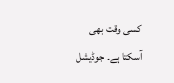کسی وقت بھی آسکتا ہے۔ جوڈیشل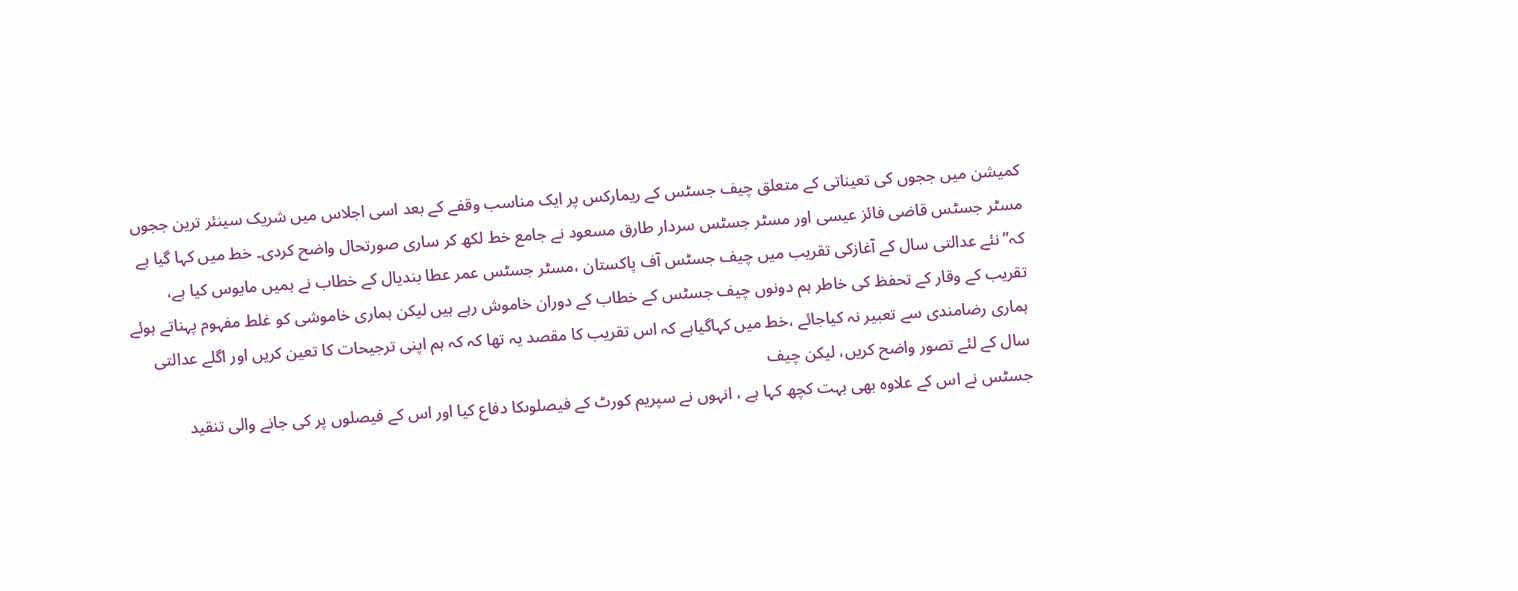کمیشن میں ججوں کی تعیناتی کے متعلق چیف جسٹس کے ریمارکس پر ایک مناسب وقفے کے بعد اسی اجلاس میں شریک سینئر ترین ججوں مسٹر جسٹس قاضی فائز عیسی اور مسٹر جسٹس سردار طارق مسعود نے جامع خط لکھ کر ساری صورتحال واضح کردی۔ خط میں کہا گیا ہے کہ’’نئے عدالتی سال کے آغازکی تقریب میں چیف جسٹس آف پاکستان ،مسٹر جسٹس عمر عطا بندیال کے خطاب نے ہمیں مایوس کیا ہے، تقریب کے وقار کے تحفظ کی خاطر ہم دونوں چیف جسٹس کے خطاب کے دوران خاموش رہے ہیں لیکن ہماری خاموشی کو غلط مفہوم پہناتے ہوئے ہماری رضامندی سے تعبیر نہ کیاجائے ،خط میں کہاگیاہے کہ اس تقریب کا مقصد یہ تھا کہ کہ ہم اپنی ترجیحات کا تعین کریں اور اگلے عدالتی سال کے لئے تصور واضح کریں، لیکن چیف
جسٹس نے اس کے علاوہ بھی بہت کچھ کہا ہے ، انہوں نے سپریم کورٹ کے فیصلوںکا دفاع کیا اور اس کے فیصلوں پر کی جانے والی تنقید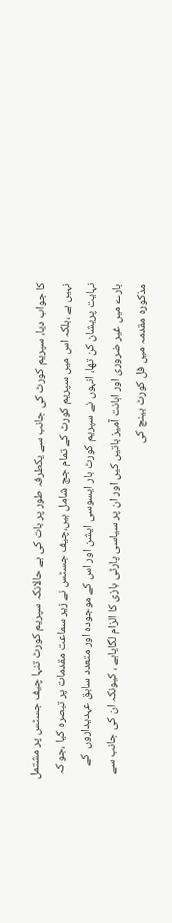کا جواب دیا، سپریم کورٹ کی جانب سے یکطرفہ طور پر بات کی ہے حالانکہ سپریم کورٹ تنہا چیف جسٹس پر مشتمل نہیں ہے ،بلکہ اس میں سپریم کورٹ کے تمام جج شامل ہیں،چیف جسٹس نے زیر سماعت مقدمات پر تبصرہ کیا ،جو کہ نہایت پریشان کن تھا، انہوں نے سپریم کورٹ بار ایسوسی ایشن اور اس کے موجودہ اور متعدد سابق عہدیداروں  کے بارے میں غیر ضروری اور اہانت آمیز باتیں کیں اور ان پر سیاسی پارٹی بازی کا الزام لگایاہے ، کیونکہ ان کی جانب سے مذکورہ مقدمہ میں فل کورٹ بینچ کی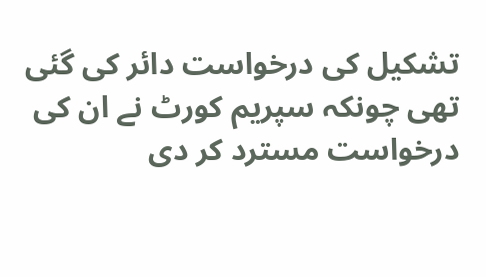تشکیل کی درخواست دائر کی گئی تھی چونکہ سپریم کورٹ نے ان کی درخواست مسترد کر دی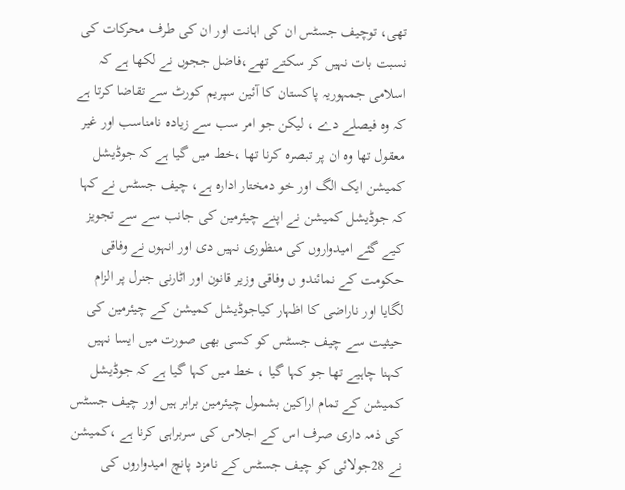تھی، توچیف جسٹس ان کی اہانت اور ان کی طرف محرکات کی نسبت بات نہیں کر سکتے تھے،فاضل ججوں نے لکھا ہے کہ اسلامی جمہوریہ پاکستان کا آئین سپریم کورٹ سے تقاضا کرتا ہے کہ وہ فیصلے دے ، لیکن جو امر سب سے زیادہ نامناسب اور غیر معقول تھا وہ ان پر تبصرہ کرنا تھا ،خط میں گیا ہے کہ جوڈیشل کمیشن ایک الگ اور خو دمختار ادارہ ہے، چیف جسٹس نے کہا کہ جوڈیشل کمیشن نے اپنے چیئرمین کی جانب سے سے تجویز کیے گئے امیدواروں کی منظوری نہیں دی اور انہوں نے وفاقی حکومت کے نمائندو ں وفاقی وزیر قانون اور اٹارنی جنرل پر الزام لگایا اور ناراضی کا اظہار کیاجوڈیشل کمیشن کے چیئرمین کی حیثیت سے چیف جسٹس کو کسی بھی صورت میں ایسا نہیں کہنا چاہیے تھا جو کہا گیا ، خط میں کہا گیا ہے کہ جوڈیشل کمیشن کے تمام اراکین بشمول چیئرمین برابر ہیں اور چیف جسٹس کی ذمہ داری صرف اس کے اجلاس کی سربراہی کرنا ہے ،کمیشن نے 28جولائی کو چیف جسٹس کے نامزد پانچ امیدواروں کی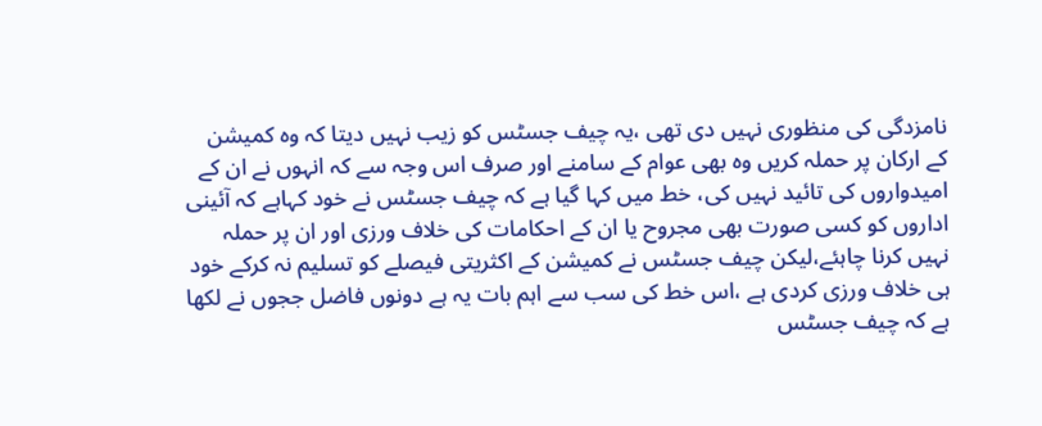نامزدگی کی منظوری نہیں دی تھی ،یہ چیف جسٹس کو زیب نہیں دیتا کہ وہ کمیشن کے ارکان پر حملہ کریں وہ بھی عوام کے سامنے اور صرف اس وجہ سے کہ انہوں نے ان کے امیدواروں کی تائید نہیں کی، خط میں کہا گیا ہے کہ چیف جسٹس نے خود کہاہے کہ آئینی اداروں کو کسی صورت بھی مجروح یا ان کے احکامات کی خلاف ورزی اور ان پر حملہ نہیں کرنا چاہئے،لیکن چیف جسٹس نے کمیشن کے اکثریتی فیصلے کو تسلیم نہ کرکے خود ہی خلاف ورزی کردی ہے ،اس خط کی سب سے اہم بات یہ ہے دونوں فاضل ججوں نے لکھا ہے کہ چیف جسٹس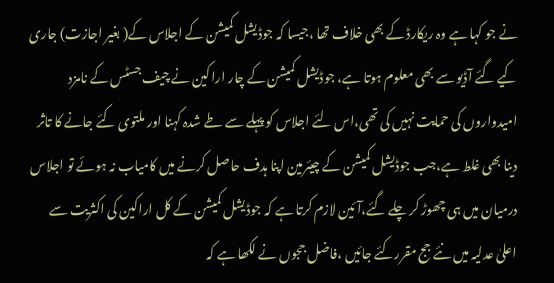نے جو کہا ہے وہ ریکارڈ کے بھی خلاف تھا ،جیسا کہ جوڈیشل کمیشن کے اجلاس کے( بغیر اجازت) جاری کیے گئے آڈیو سے بھی معلوم ہوتا ہے، جوڈیشل کمیشن کے چار اراکین نے چیف جسٹس کے نامزد امیدواروں کی حمایت نہیں کی تھی،اس لئے اجلاس کو پہلے سے طے شدہ کہنا اور ملتوی کئے جانے کا تاثر دینا بھی غلط ہے،جب جوڈیشل کمیشن کے چیئرمین اپنا ہدف حاصل کرنے میں کامیاب نہ ہوئے تو اجلاس درمیان میں ہی چھوڑ کر چلے گئے،آئین لازم کرتا ہے کہ جوڈیشل کمیشن کے کل اراکین کی اکثریت سے اعلیٰ عدلیہ میں نئے جج مقررکئے جائیں ،فاضل ججوں نے لکھا ہے کہ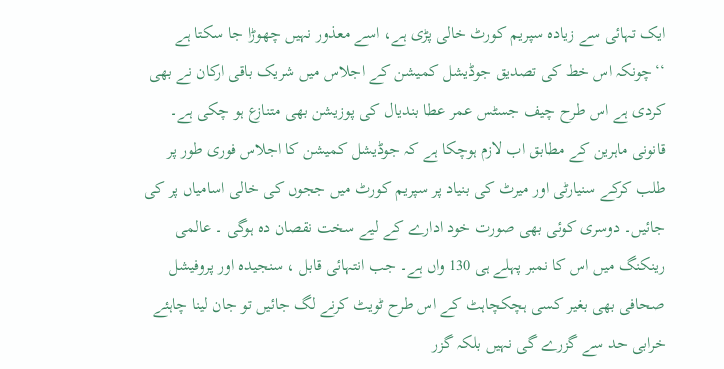ایک تہائی سے زیادہ سپریم کورٹ خالی پڑی ہے، اسے معذور نہیں چھوڑا جا سکتا ہے ‘‘چونکہ اس خط کی تصدیق جوڈیشل کمیشن کے اجلاس میں شریک باقی ارکان نے بھی کردی ہے اس طرح چیف جسٹس عمر عطا بندیال کی پوزیشن بھی متنازع ہو چکی ہے۔ قانونی ماہرین کے مطابق اب لازم ہوچکا ہے کہ جوڈیشل کمیشن کا اجلاس فوری طور پر طلب کرکے سنیارٹی اور میرٹ کی بنیاد پر سپریم کورٹ میں ججوں کی خالی اسامیاں پر کی جائیں۔ دوسری کوئی بھی صورت خود ادارے کے لیے سخت نقصان دہ ہوگی ۔ عالمی رینکنگ میں اس کا نمبر پہلے ہی 130 واں ہے۔ جب انتہائی قابل ، سنجیدہ اور پروفیشل صحافی بھی بغیر کسی ہچکچاہٹ کے اس طرح ٹویٹ کرنے لگ جائیں تو جان لینا چاہئے خرابی حد سے گزرے گی نہیں بلکہ گزر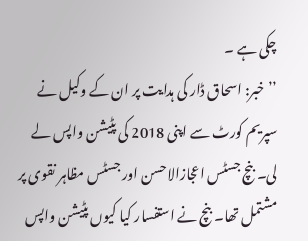چکی ہے ۔
’’خبر: اسحاق ڈار کی ہدایت پر ان کے وکیل نے سپریم کورٹ سے اپنی 2018 کی پٹیشن واپس لے لی۔ بنچ جسٹس اعجازالاحسن اور جسٹس مظاہر نقوی پر مشتمل تھا۔ بنچ نے استفسار کیا کیوں پٹیشن واپس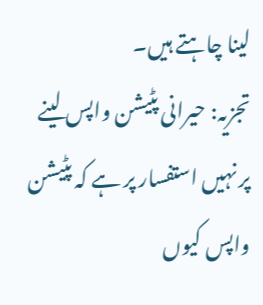لینا چاہتے ہیں۔
تجزیہ: حیرانی پٹیشن واپس لینے پر نہیں استفسار پر ہے کہ پٹیشن واپس کیوں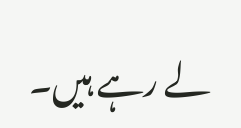لے رہے ہیں۔